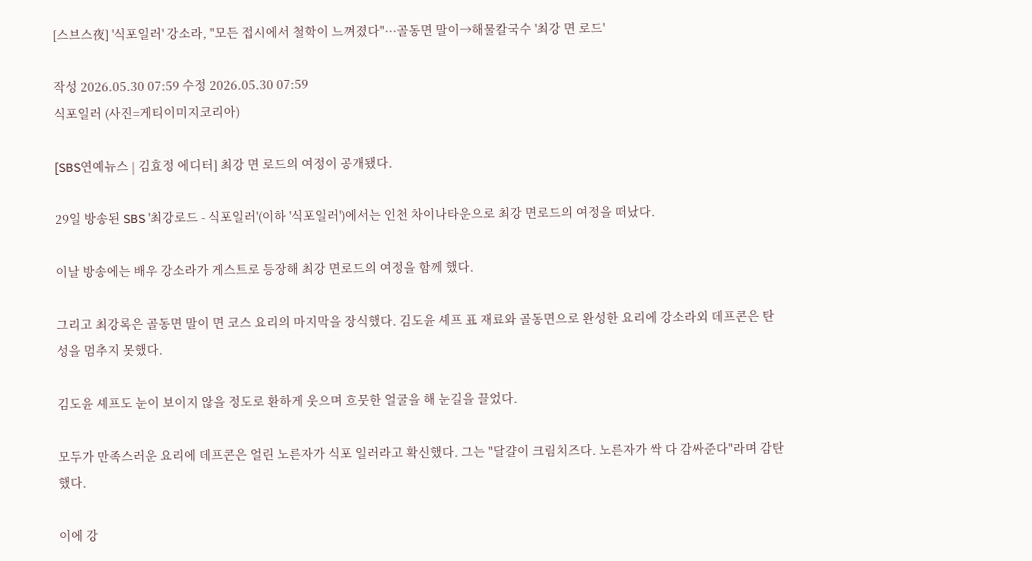[스브스夜] '식포일러' 강소라, "모든 접시에서 철학이 느껴졌다"···골동면 말이→해물칼국수 '최강 면 로드'

작성 2026.05.30 07:59 수정 2026.05.30 07:59
식포일러 (사진=게티이미지코리아)

[SBS연예뉴스 | 김효정 에디터] 최강 면 로드의 여정이 공개됐다.

29일 방송된 SBS '최강로드 - 식포일러'(이하 '식포일러')에서는 인천 차이나타운으로 최강 면로드의 여정을 떠났다.

이날 방송에는 배우 강소라가 게스트로 등장해 최강 면로드의 여정을 함께 했다.

그리고 최강록은 골동면 말이 면 코스 요리의 마지막을 장식했다. 김도윤 셰프 표 재료와 골동면으로 완성한 요리에 강소라외 데프콘은 탄성을 멈추지 못했다.

김도윤 셰프도 눈이 보이지 않을 정도로 환하게 웃으며 흐뭇한 얼굴을 해 눈길을 끌었다.

모두가 만족스러운 요리에 데프콘은 얼린 노른자가 식포 일러라고 확신했다. 그는 "달걀이 크림치즈다. 노른자가 싹 다 감싸준다"라며 감탄했다.

이에 강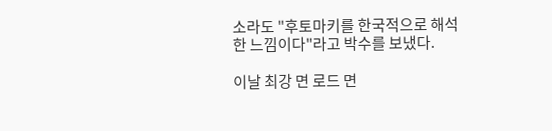소라도 "후토마키를 한국적으로 해석한 느낌이다"라고 박수를 보냈다.

이날 최강 면 로드 면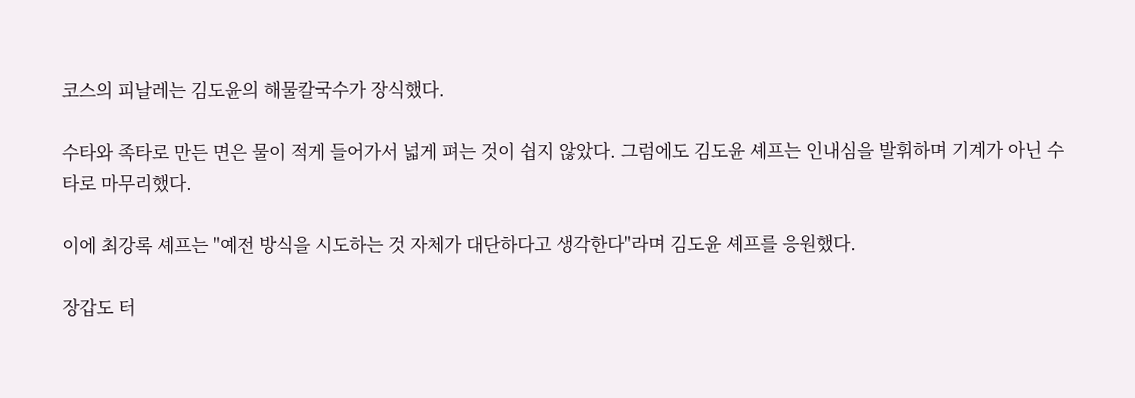코스의 피날레는 김도윤의 해물칼국수가 장식했다.

수타와 족타로 만든 면은 물이 적게 들어가서 넓게 펴는 것이 쉽지 않았다. 그럼에도 김도윤 셰프는 인내심을 발휘하며 기계가 아닌 수타로 마무리했다.

이에 최강록 셰프는 "예전 방식을 시도하는 것 자체가 대단하다고 생각한다"라며 김도윤 셰프를 응원했다.

장갑도 터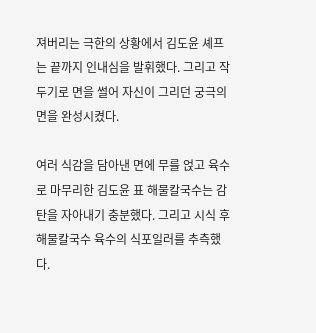져버리는 극한의 상황에서 김도윤 셰프는 끝까지 인내심을 발휘했다. 그리고 작두기로 면을 썰어 자신이 그리던 궁극의 면을 완성시켰다.

여러 식감을 담아낸 면에 무를 얹고 육수로 마무리한 김도윤 표 해물칼국수는 감탄을 자아내기 충분했다. 그리고 시식 후 해물칼국수 육수의 식포일러를 추측했다.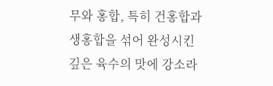무와 홍합, 특히 건홍합과 생홍합을 섞어 완성시킨 깊은 육수의 맛에 강소라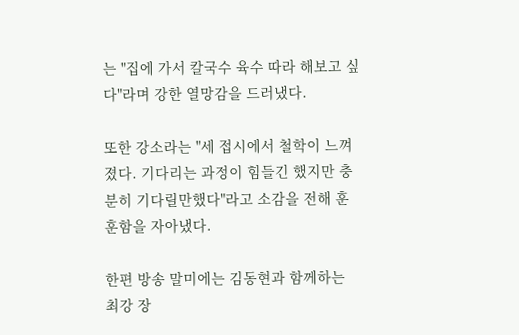는 "집에 가서 칼국수 육수 따라 해보고 싶다"라며 강한 열망감을 드러냈다.

또한 강소라는 "세 접시에서 철학이 느껴졌다. 기다리는 과정이 힘들긴 했지만 충분히 기다릴만했다"라고 소감을 전해 훈훈함을 자아냈다.

한편 방송 말미에는 김동현과 함께하는 최강 장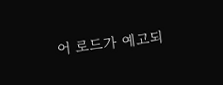어 로드가 예고되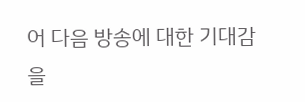어 다음 방송에 대한 기대감을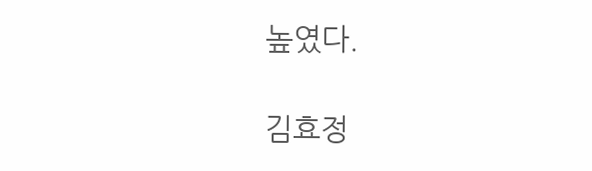높였다.

김효정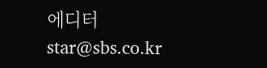에디터 star@sbs.co.kr